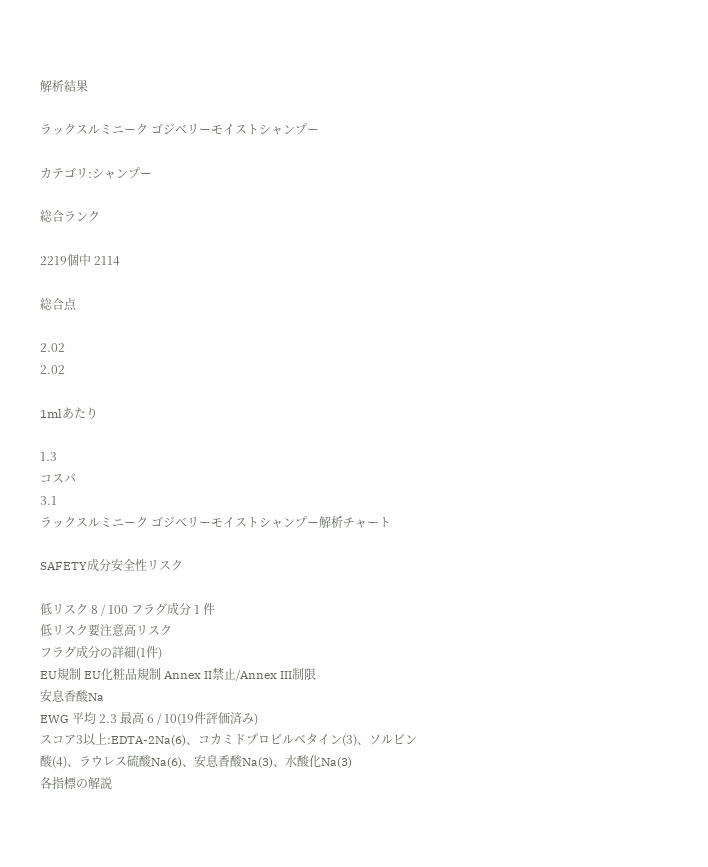解析結果

ラックスルミニーク ゴジベリーモイストシャンプー

カテゴリ:シャンプー

総合ランク

2219個中 2114

総合点

2.02
2.02

1mlあたり

1.3
コスパ
3.1
ラックスルミニーク ゴジベリーモイストシャンプー解析チャート

SAFETY成分安全性リスク

低リスク 8 / 100 フラグ成分 1 件
低リスク要注意高リスク
フラグ成分の詳細(1件)
EU規制 EU化粧品規制 Annex II禁止/Annex III制限
安息香酸Na
EWG 平均 2.3 最高 6 / 10(19件評価済み)
スコア3以上:EDTA-2Na(6)、コカミドプロピルベタイン(3)、ソルビン酸(4)、ラウレス硫酸Na(6)、安息香酸Na(3)、水酸化Na(3)
各指標の解説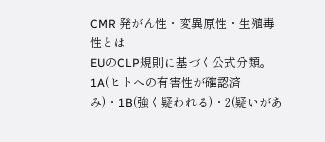CMR 発がん性・変異原性・生殖毒性とは
EUのCLP規則に基づく公式分類。1A(ヒトへの有害性が確認済み)・1B(強く疑われる)・2(疑いがあ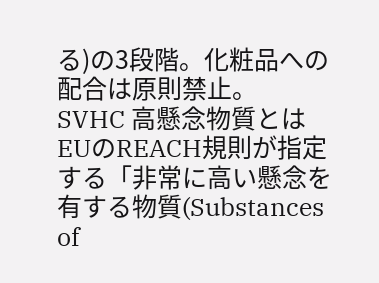る)の3段階。化粧品への配合は原則禁止。
SVHC 高懸念物質とは
EUのREACH規則が指定する「非常に高い懸念を有する物質(Substances of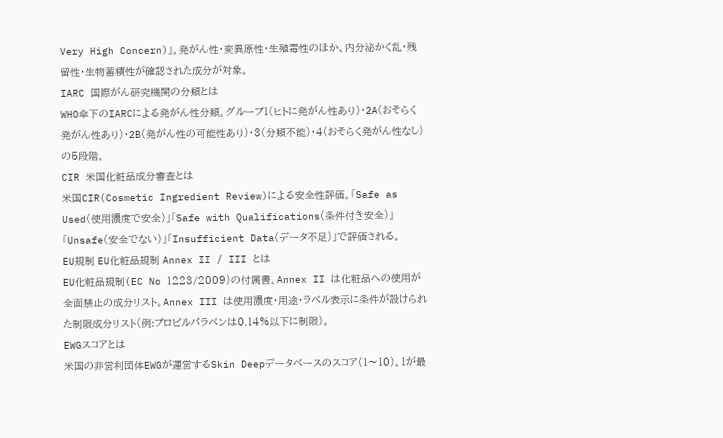Very High Concern)」。発がん性・変異原性・生殖毒性のほか、内分泌かく乱・残留性・生物蓄積性が確認された成分が対象。
IARC 国際がん研究機関の分類とは
WHO傘下のIARCによる発がん性分類。グループ1(ヒトに発がん性あり)・2A(おそらく発がん性あり)・2B(発がん性の可能性あり)・3(分類不能)・4(おそらく発がん性なし)の5段階。
CIR 米国化粧品成分審査とは
米国CIR(Cosmetic Ingredient Review)による安全性評価。「Safe as Used(使用濃度で安全)」「Safe with Qualifications(条件付き安全)」「Unsafe(安全でない)」「Insufficient Data(データ不足)」で評価される。
EU規制 EU化粧品規制 Annex II / III とは
EU化粧品規制(EC No 1223/2009)の付属書。Annex II は化粧品への使用が全面禁止の成分リスト。Annex III は使用濃度・用途・ラベル表示に条件が設けられた制限成分リスト(例:プロピルパラベンは0.14%以下に制限)。
EWGスコアとは
米国の非営利団体EWGが運営するSkin Deepデータベースのスコア(1〜10)。1が最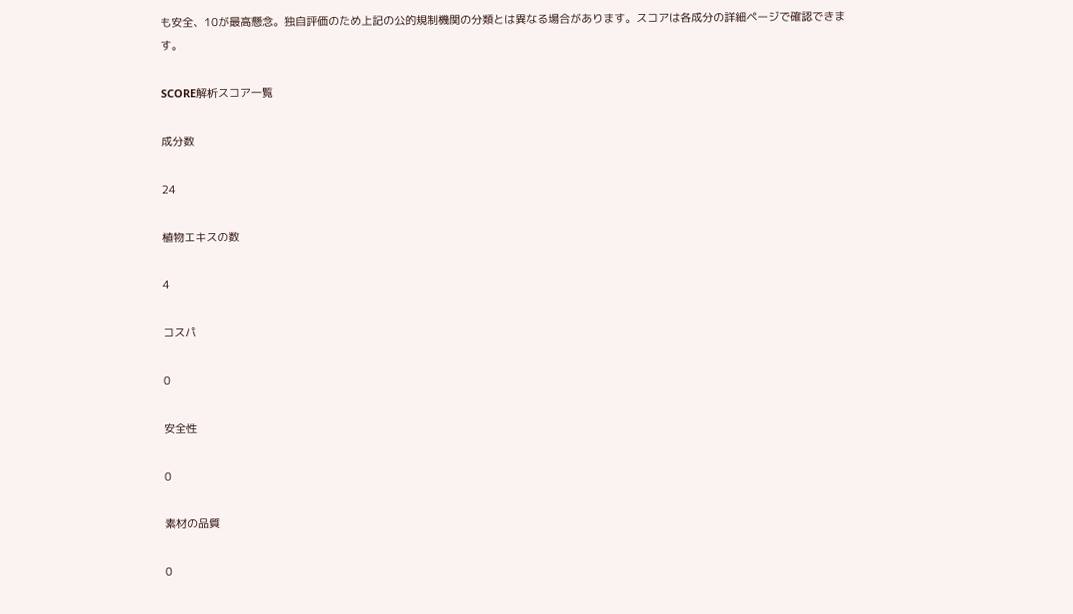も安全、10が最高懸念。独自評価のため上記の公的規制機関の分類とは異なる場合があります。スコアは各成分の詳細ページで確認できます。

SCORE解析スコア一覧

成分数

24

植物エキスの数

4

コスパ

0

安全性

0

素材の品質

0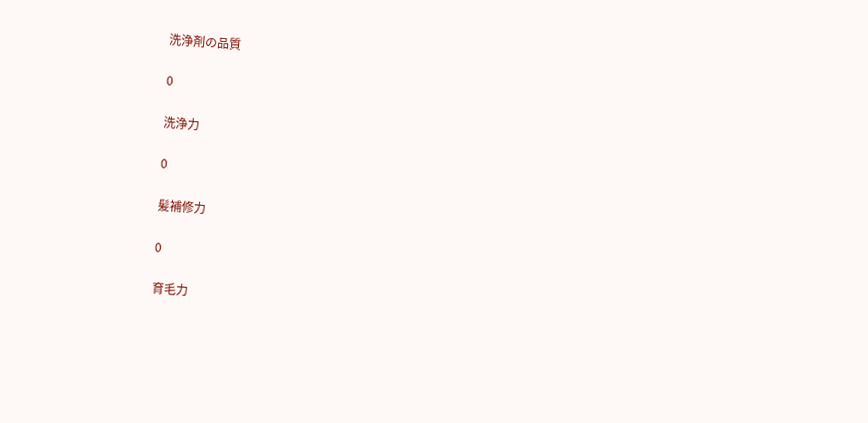洗浄剤の品質

0

洗浄力

0

髪補修力

0

育毛力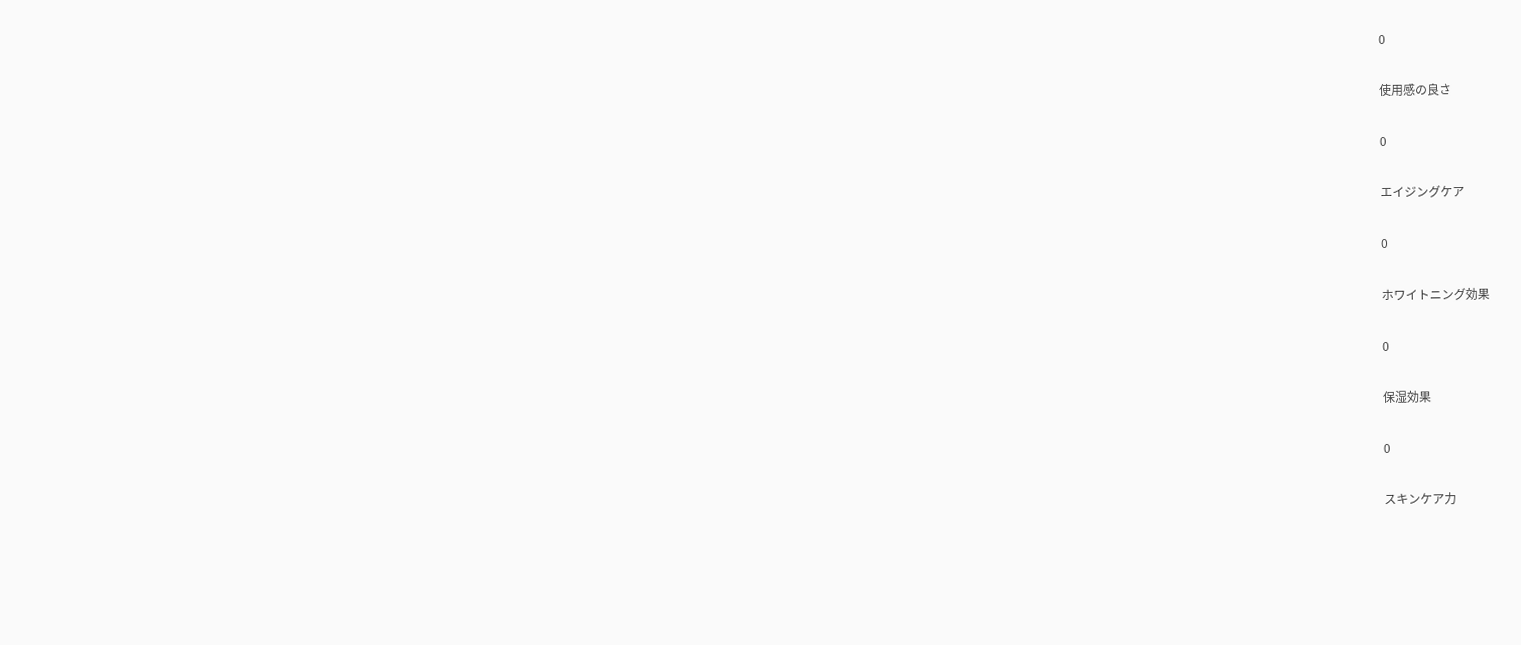0

使用感の良さ

0

エイジングケア

0

ホワイトニング効果

0

保湿効果

0

スキンケア力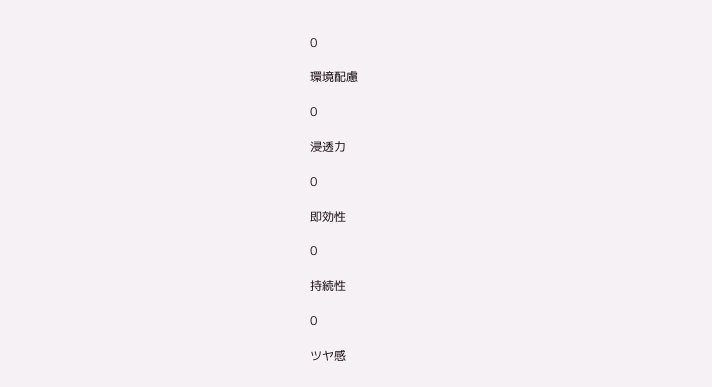0

環境配慮

0

浸透力

0

即効性

0

持続性

0

ツヤ感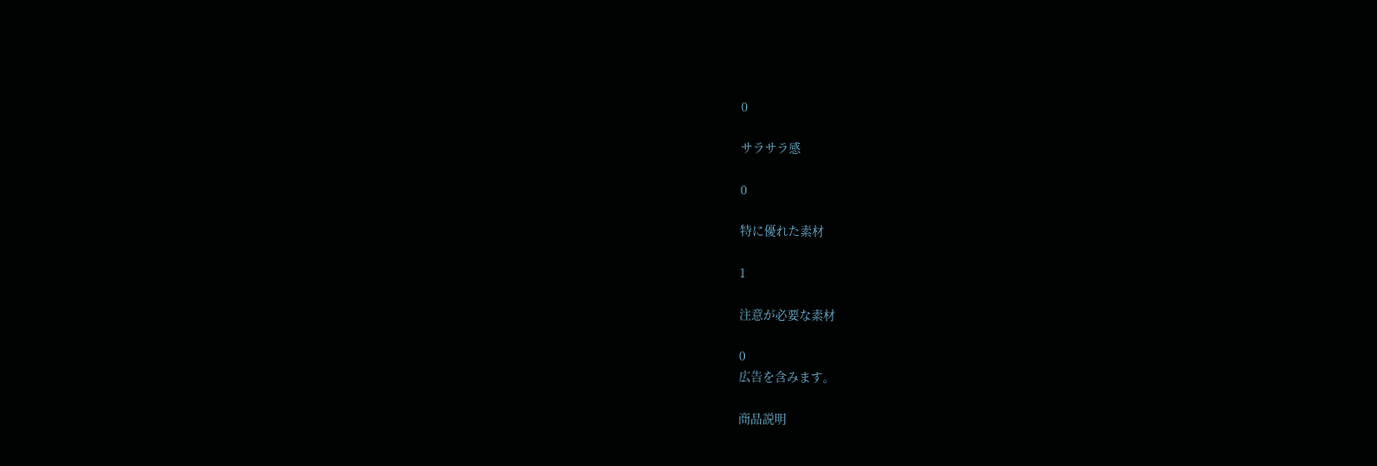0

サラサラ感

0

特に優れた素材

1

注意が必要な素材

0
広告を含みます。

商品説明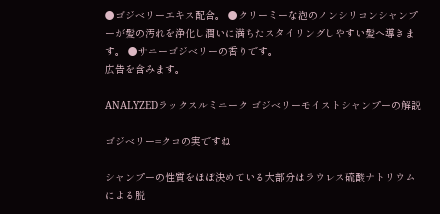●ゴジベリーエキス配合。 ●クリーミーな泡のノンシリコンシャンプーが髪の汚れを浄化し潤いに満ちたスタイリングしやすい髪へ導きます。 ●サニーゴジベリーの香りです。
広告を含みます。

ANALYZEDラックスルミニーク ゴジベリーモイストシャンプーの解説

ゴジベリー=クコの実ですね

シャンプーの性質をほぼ決めている大部分はラウレス硫酸ナトリウムによる脱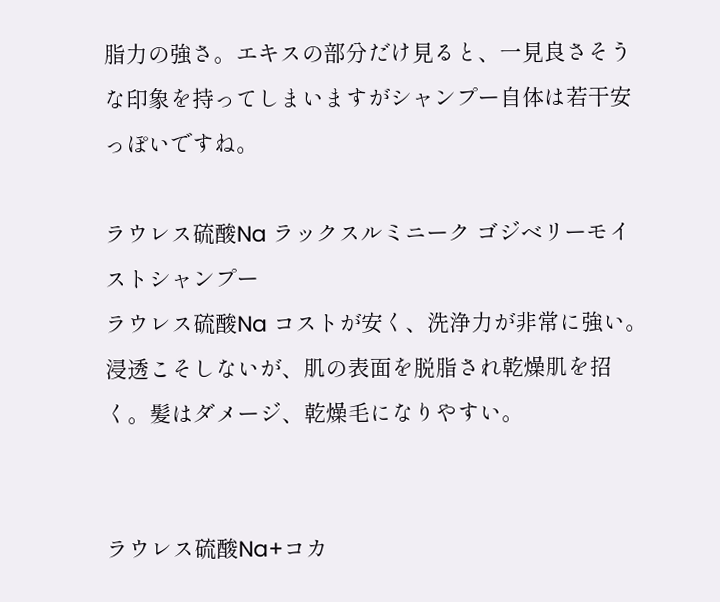脂力の強さ。エキスの部分だけ見ると、一見良さそうな印象を持ってしまいますがシャンプー自体は若干安っぽいですね。

ラウレス硫酸Na ラックスルミニーク ゴジベリーモイストシャンプー
ラウレス硫酸Na コストが安く、洗浄力が非常に強い。浸透こそしないが、肌の表面を脱脂され乾燥肌を招く。髪はダメージ、乾燥毛になりやすい。


ラウレス硫酸Na+コカ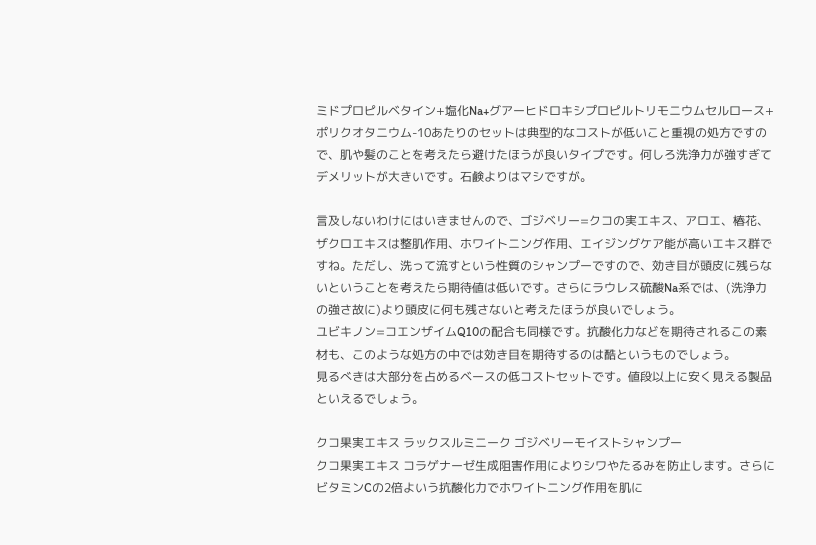ミドプロピルベタイン+塩化Na+グアーヒドロキシプロピルトリモニウムセルロース+ポリクオタニウム-10あたりのセットは典型的なコストが低いこと重視の処方ですので、肌や髪のことを考えたら避けたほうが良いタイプです。何しろ洗浄力が強すぎてデメリットが大きいです。石鹸よりはマシですが。

言及しないわけにはいきませんので、ゴジベリー=クコの実エキス、アロエ、椿花、ザクロエキスは整肌作用、ホワイトニング作用、エイジングケア能が高いエキス群ですね。ただし、洗って流すという性質のシャンプーですので、効き目が頭皮に残らないということを考えたら期待値は低いです。さらにラウレス硫酸Na系では、(洗浄力の強さ故に)より頭皮に何も残さないと考えたほうが良いでしょう。
ユビキノン=コエンザイムQ10の配合も同様です。抗酸化力などを期待されるこの素材も、このような処方の中では効き目を期待するのは酷というものでしょう。
見るべきは大部分を占めるベースの低コストセットです。値段以上に安く見える製品といえるでしょう。

クコ果実エキス ラックスルミニーク ゴジベリーモイストシャンプー
クコ果実エキス コラゲナーゼ生成阻害作用によりシワやたるみを防止します。さらにビタミンCの2倍よいう抗酸化力でホワイトニング作用を肌に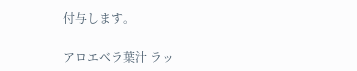付与します。

アロエベラ葉汁 ラッ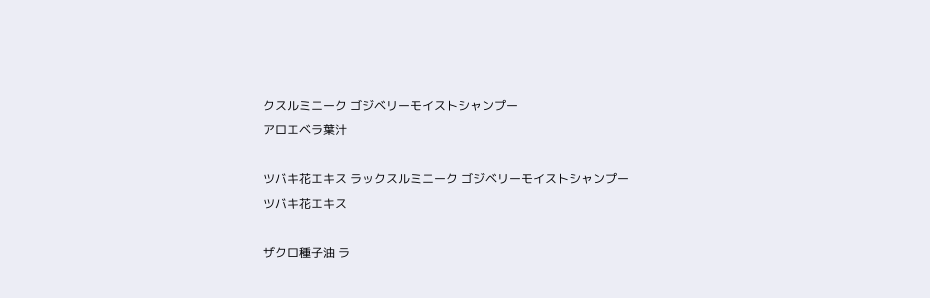クスルミニーク ゴジベリーモイストシャンプー
アロエベラ葉汁

ツバキ花エキス ラックスルミニーク ゴジベリーモイストシャンプー
ツバキ花エキス

ザクロ種子油 ラ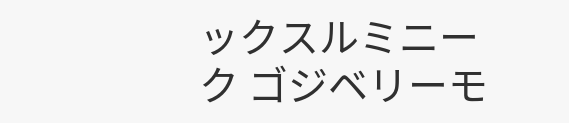ックスルミニーク ゴジベリーモ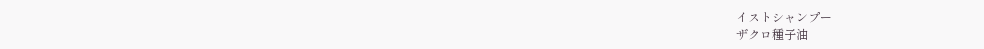イストシャンプー
ザクロ種子油